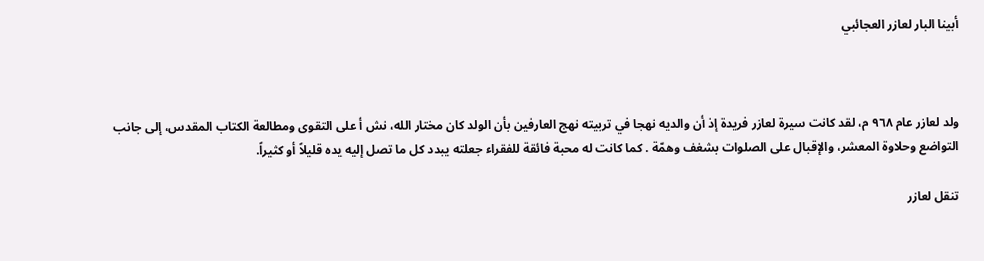أبينا البار لعازر العجائبي



ولد لعازر عام ٩٦٨ م، لقد كانت سيرة لعازر فريدة إذ أن والديه نهجا في تربيته نهج العارفين بأن الولد كان مختار الله، نش أ على التقوى ومطالعة الكتاب المقدس، إلى جانب التواضع وحلاوة المعشر، والإقبال على الصلوات بشغف وهمّة . كما كانت له محبة فائقة للفقراء جعلته يبدد كل ما تصل إليه يده قليلاً أو كثيراً.

تنقل لعازر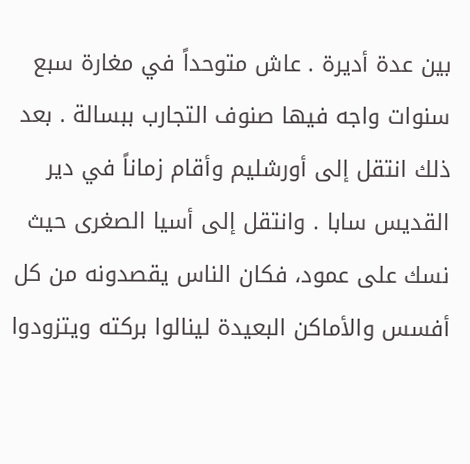بين عدة أديرة . عاش متوحداً في مغارة سبع سنوات واجه فيها صنوف التجارب ببسالة . بعد ذلك انتقل إلى أورشليم وأقام زماناً في دير القديس سابا . وانتقل إلى أسيا الصغرى حيث نسك على عمود، فكان الناس يقصدونه من كل أفسس والأماكن البعيدة لينالوا بركته ويتزودوا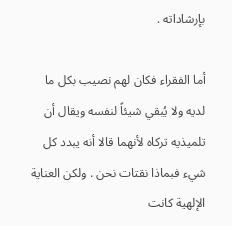بإرشاداته .

أما الفقراء فكان لهم نصيب بكل ما لديه ولا يُبقي شيئاً لنفسه ويقال أن تلميذيه تركاه لأنهما قالا أنه يبدد كل شيء فبماذا نقتات نحن . ولكن العناية الإلهية كانت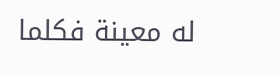له معينة فكلما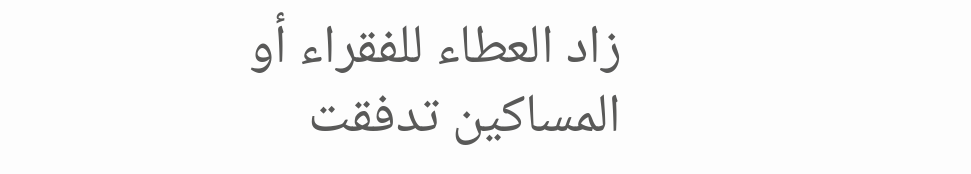زاد العطاء للفقراء أو المساكين تدفقت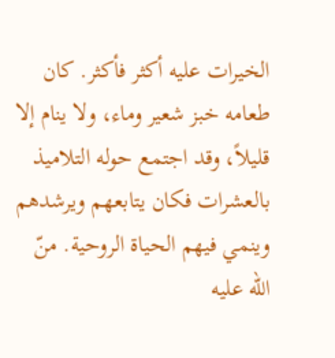الخيرات عليه أكثر فأكثر. كان طعامه خبز شعير وماء، ولا ينام إلا قليلاً، وقد اجتمع حوله التلاميذ بالعشرات فكان يتابعهم ويرشدهم وينمي فيهم الحياة الروحية. منّ الله عليه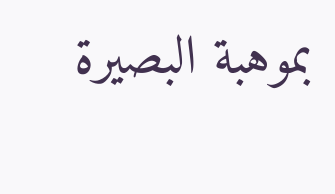بموهبة البصيرة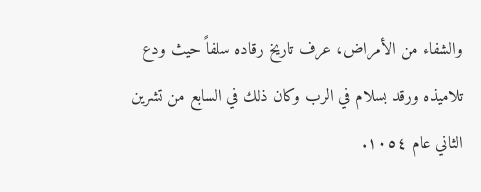والشفاء من الأمراض، عرف تاريخ رقاده سلفاً حيث ودع تلاميذه ورقد بسلام في الرب وكان ذلك في السابع من تشرين الثاني عام ١٠٥٤.